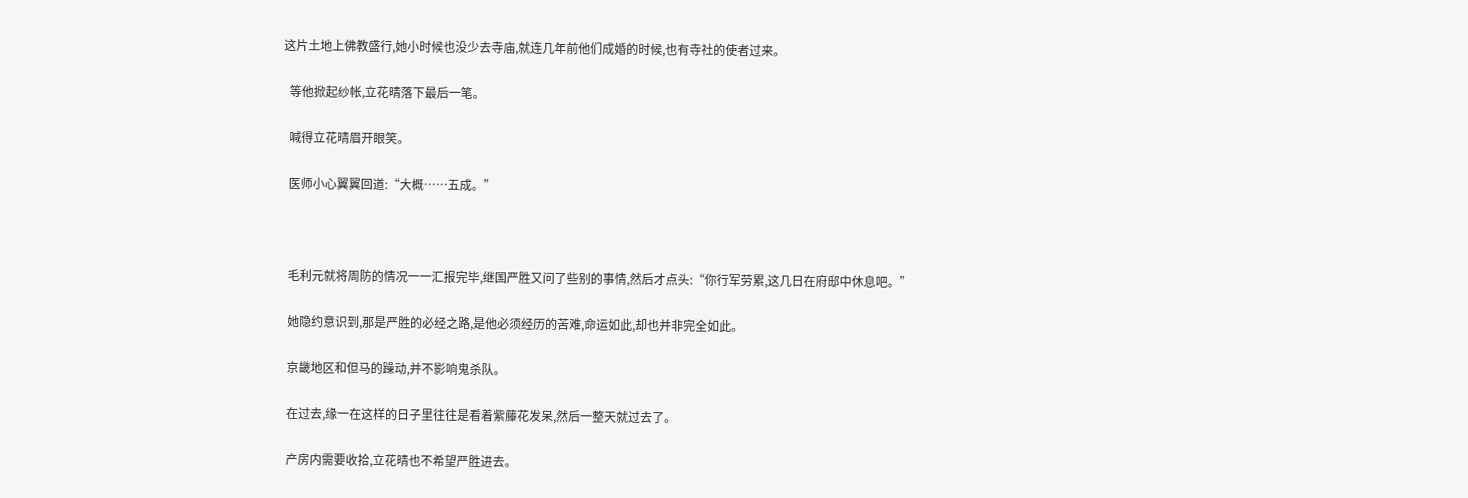这片土地上佛教盛行,她小时候也没少去寺庙,就连几年前他们成婚的时候,也有寺社的使者过来。

  等他掀起纱帐,立花晴落下最后一笔。

  喊得立花晴眉开眼笑。

  医师小心翼翼回道:“大概……五成。”



  毛利元就将周防的情况一一汇报完毕,继国严胜又问了些别的事情,然后才点头:“你行军劳累,这几日在府邸中休息吧。”

  她隐约意识到,那是严胜的必经之路,是他必须经历的苦难,命运如此,却也并非完全如此。

  京畿地区和但马的躁动,并不影响鬼杀队。

  在过去,缘一在这样的日子里往往是看着紫藤花发呆,然后一整天就过去了。

  产房内需要收拾,立花晴也不希望严胜进去。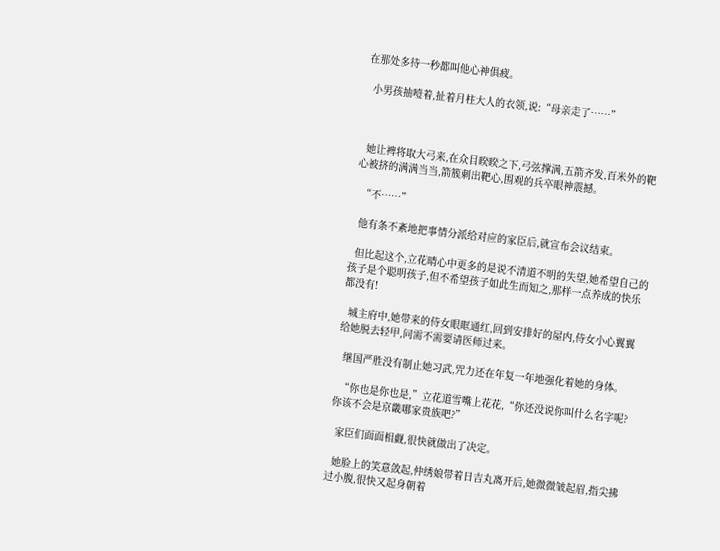在那处多待一秒都叫他心神俱疲。

  小男孩抽噎着,扯着月柱大人的衣领,说:“母亲走了……”



  她让裨将取大弓来,在众目睽睽之下,弓弦撑满,五箭齐发,百米外的靶心被挤的满满当当,箭簇刺出靶心,围观的兵卒眼神震撼。

  “不……”

  他有条不紊地把事情分派给对应的家臣后,就宣布会议结束。

  但比起这个,立花晴心中更多的是说不清道不明的失望,她希望自己的孩子是个聪明孩子,但不希望孩子如此生而知之,那样一点养成的快乐都没有!

  城主府中,她带来的侍女眼眶通红,回到安排好的屋内,侍女小心翼翼给她脱去轻甲,问需不需要请医师过来。

  继国严胜没有制止她习武,咒力还在年复一年地强化着她的身体。

  “你也是你也是,”立花道雪嘴上花花,“你还没说你叫什么名字呢?你该不会是京畿哪家贵族吧?”

  家臣们面面相觑,很快就做出了决定。

  她脸上的笑意敛起,仲绣娘带着日吉丸离开后,她微微皱起眉,指尖拂过小腹,很快又起身朝着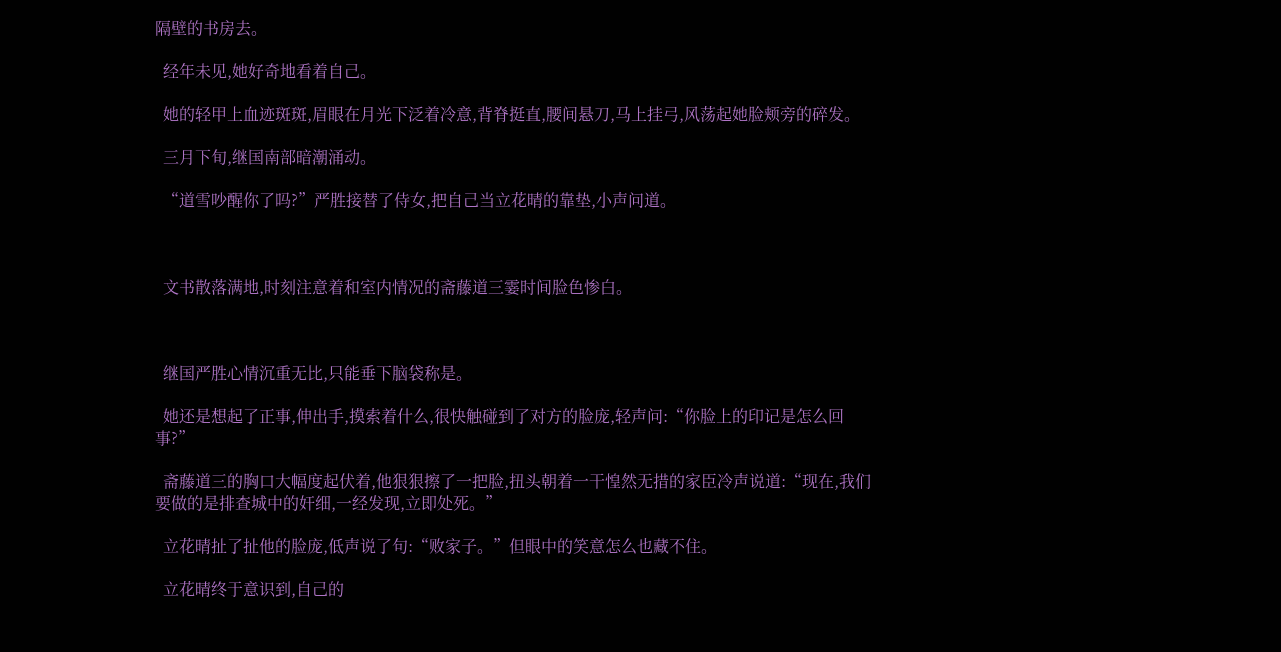隔壁的书房去。

  经年未见,她好奇地看着自己。

  她的轻甲上血迹斑斑,眉眼在月光下泛着冷意,背脊挺直,腰间悬刀,马上挂弓,风荡起她脸颊旁的碎发。

  三月下旬,继国南部暗潮涌动。

  “道雪吵醒你了吗?”严胜接替了侍女,把自己当立花晴的靠垫,小声问道。



  文书散落满地,时刻注意着和室内情况的斋藤道三霎时间脸色惨白。



  继国严胜心情沉重无比,只能垂下脑袋称是。

  她还是想起了正事,伸出手,摸索着什么,很快触碰到了对方的脸庞,轻声问:“你脸上的印记是怎么回事?”

  斋藤道三的胸口大幅度起伏着,他狠狠擦了一把脸,扭头朝着一干惶然无措的家臣冷声说道:“现在,我们要做的是排查城中的奸细,一经发现,立即处死。”

  立花晴扯了扯他的脸庞,低声说了句:“败家子。”但眼中的笑意怎么也藏不住。

  立花晴终于意识到,自己的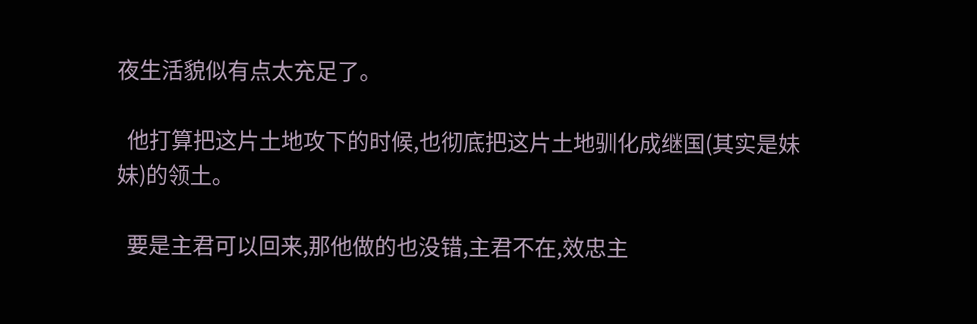夜生活貌似有点太充足了。

  他打算把这片土地攻下的时候,也彻底把这片土地驯化成继国(其实是妹妹)的领土。

  要是主君可以回来,那他做的也没错,主君不在,效忠主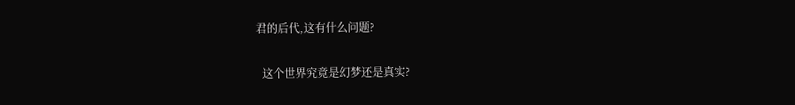君的后代,这有什么问题?

  这个世界究竟是幻梦还是真实?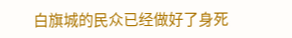白旗城的民众已经做好了身死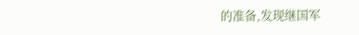的准备,发现继国军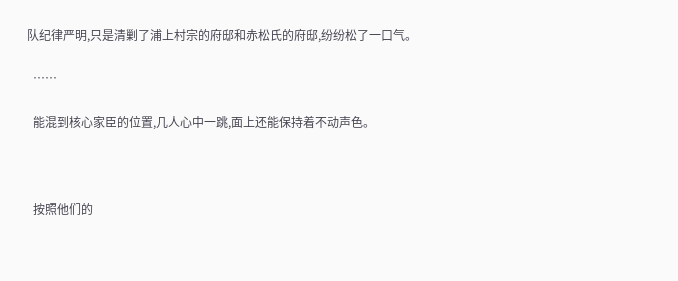队纪律严明,只是清剿了浦上村宗的府邸和赤松氏的府邸,纷纷松了一口气。

  ……

  能混到核心家臣的位置,几人心中一跳,面上还能保持着不动声色。



  按照他们的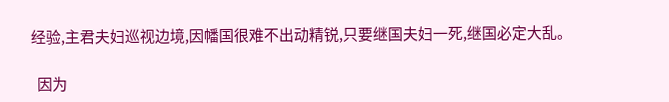经验,主君夫妇巡视边境,因幡国很难不出动精锐,只要继国夫妇一死,继国必定大乱。

  因为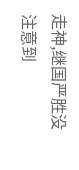走神,继国严胜没注意到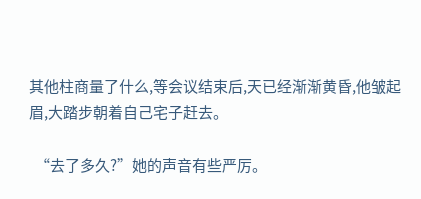其他柱商量了什么,等会议结束后,天已经渐渐黄昏,他皱起眉,大踏步朝着自己宅子赶去。

  “去了多久?”她的声音有些严厉。